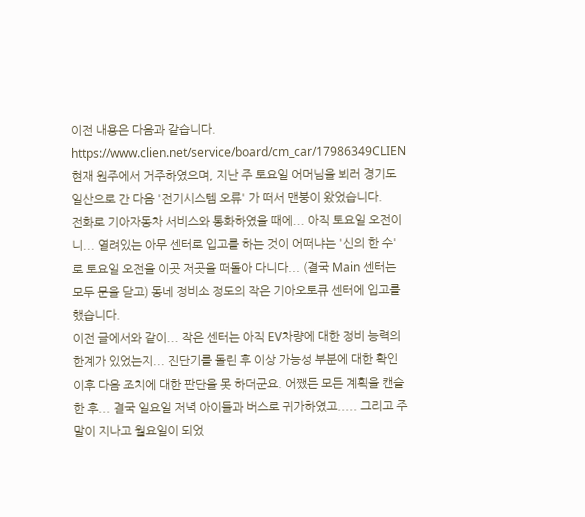이전 내용은 다음과 같습니다.
https://www.clien.net/service/board/cm_car/17986349CLIEN
현재 원주에서 거주하였으며, 지난 주 토요일 어머님을 뵈러 경기도 일산으로 간 다음 '전기시스템 오류' 가 떠서 맨붕이 왔었습니다.
전화로 기아자동차 서비스와 통화하였을 때에... 아직 토요일 오전이니... 열려있는 아무 센터로 입고를 하는 것이 어떠냐는 '신의 한 수' 로 토요일 오전을 이곳 저곳을 떠돌아 다니다... (결국 Main 센터는 모두 문을 닫고) 동네 정비소 정도의 작은 기아오토큐 센터에 입고를 했습니다.
이전 글에서와 같이... 작은 센터는 아직 EV차량에 대한 정비 능력의 한계가 있었는지... 진단기를 돌린 후 이상 가능성 부분에 대한 확인 이후 다음 조치에 대한 판단을 못 하더군요. 어쨌든 모든 계획을 캔슬한 후... 결국 일요일 저녁 아이들과 버스로 귀가하였고..... 그리고 주말이 지나고 월요일이 되었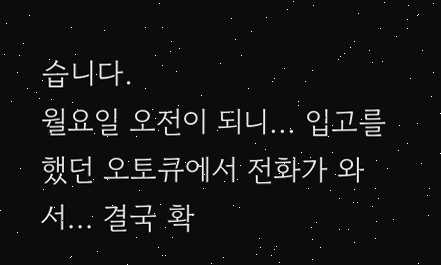습니다.
월요일 오전이 되니... 입고를 했던 오토큐에서 전화가 와서... 결국 확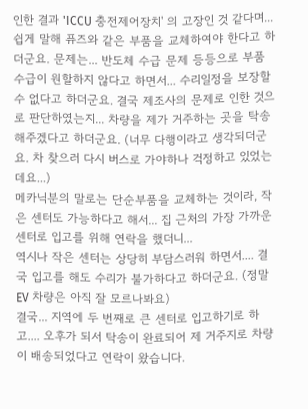인한 결과 'ICCU 충전제어장치' 의 고장인 것 같다며... 쉽게 말해 퓨즈와 같은 부품을 교체하여야 한다고 하더군요. 문제는... 반도체 수급 문제 등등으로 부품 수급이 원할하지 않다고 하면서... 수리일정을 보장할 수 없다고 하더군요. 결국 제조사의 문제로 인한 것으로 판단하였는지... 차량을 제가 거주하는 곳을 탁송해주겠다고 하더군요. (너무 다행이라고 생각되더군요. 차 찾으러 다시 버스로 가야하나 걱정하고 있었는데요...)
메카닉분의 말로는 단순부품을 교체하는 것이라, 작은 센터도 가능하다고 해서... 집 근처의 가장 가까운 센터로 입고를 위해 연락을 했더니...
역시나 작은 센터는 상당히 부담스러워 하면서.... 결국 입고를 해도 수리가 불가하다고 하더군요. (정말 EV 차량은 아직 잘 모르나봐요)
결국... 지역에 두 번째로 큰 센터로 입고하기로 하고.... 오후가 되서 탁송이 완료되어 제 거주지로 차량이 배송되었다고 연락이 왔습니다.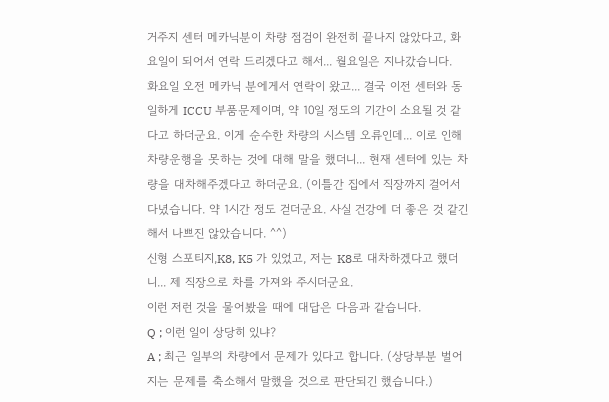거주지 센터 메카닉분이 차량 점검이 완전히 끝나지 않았다고, 화요일이 되어서 연락 드리겠다고 해서... 월요일은 지나갔습니다.
화요일 오전 메카닉 분에게서 연락이 왔고... 결국 이전 센터와 동일하게 ICCU 부품문제이며, 약 10일 정도의 기간이 소요될 것 같다고 하더군요. 이게 순수한 차량의 시스템 오류인데... 이로 인해 차량운행을 못하는 것에 대해 말을 했더니... 현재 센터에 있는 차량을 대차해주겠다고 하더군요. (이틀간 집에서 직장까지 걸어서 다녔습니다. 약 1시간 정도 걷더군요. 사실 건강에 더 좋은 것 같긴해서 나쁘진 않았습니다. ^^)
신형 스포티지,K8, K5 가 있었고, 저는 K8로 대차하겠다고 했더니... 제 직장으로 차를 가져와 주시더군요.
이런 저런 것을 물어봤을 때에 대답은 다음과 같습니다.
Q ; 이런 일이 상당히 있냐?
A ; 최근 일부의 차량에서 문제가 있다고 합니다. (상당부분 벌어지는 문제를 축소해서 말했을 것으로 판단되긴 했습니다.)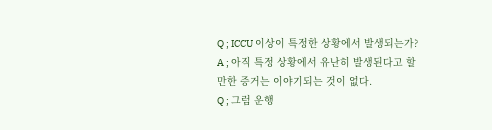Q ; ICCU 이상이 특정한 상황에서 발생되는가?
A ; 아직 특정 상황에서 유난히 발생된다고 할 만한 증거는 이야기되는 것이 없다.
Q ; 그럼 운행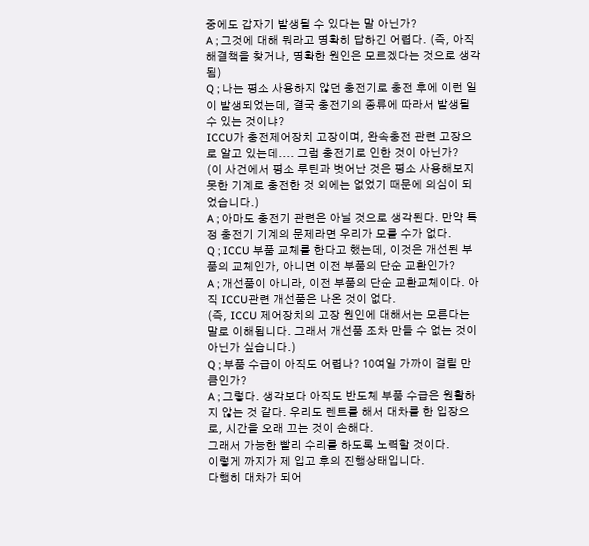중에도 갑자기 발생될 수 있다는 말 아닌가?
A ; 그것에 대해 뭐라고 명확히 답하긴 어렵다. (즉, 아직 해결책을 찾거나, 명확한 원인은 모르겠다는 것으로 생각됨)
Q ; 나는 평소 사용하지 않던 충전기로 충전 후에 이런 일이 발생되었는데, 결국 충전기의 종류에 따라서 발생될 수 있는 것이냐?
ICCU가 충전제어장치 고장이며, 완속충전 관련 고장으로 알고 있는데.... 그럼 충전기로 인한 것이 아닌가?
(이 사건에서 평소 루틴과 벗어난 것은 평소 사용해보지 못한 기계로 충전한 것 외에는 없었기 때문에 의심이 되었습니다.)
A ; 아마도 충전기 관련은 아닐 것으로 생각된다. 만약 특정 충전기 기계의 문제라면 우리가 모를 수가 없다.
Q ; ICCU 부품 교체를 한다고 했는데, 이것은 개선된 부품의 교체인가, 아니면 이전 부품의 단순 교환인가?
A ; 개선품이 아니라, 이전 부품의 단순 교환교체이다. 아직 ICCU관련 개선품은 나온 것이 없다.
(즉, ICCU 제어장치의 고장 원인에 대해서는 모른다는 말로 이해됩니다. 그래서 개선품 조차 만들 수 없는 것이 아닌가 싶습니다.)
Q ; 부품 수급이 아직도 어렵나? 10여일 가까이 걸릴 만큼인가?
A ; 그렇다. 생각보다 아직도 반도체 부품 수급은 원활하지 않는 것 같다. 우리도 렌트를 해서 대차를 한 입장으로, 시간을 오래 끄는 것이 손해다.
그래서 가능한 빨리 수리를 하도록 노력할 것이다.
이렇게 까지가 제 입고 후의 진행상태입니다.
다행히 대차가 되어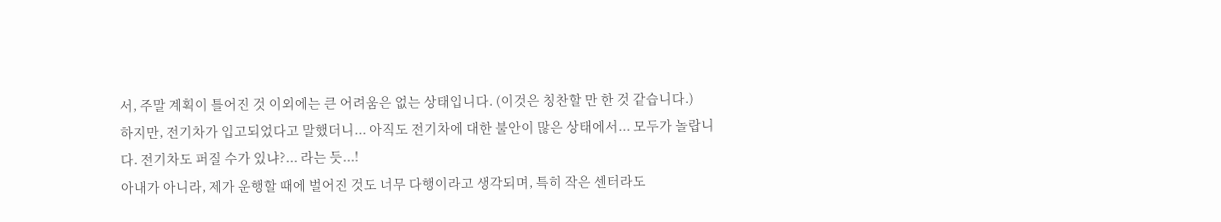서, 주말 계획이 틀어진 것 이외에는 큰 어려움은 없는 상태입니다. (이것은 칭찬할 만 한 것 같습니다.)
하지만, 전기차가 입고되었다고 말했더니... 아직도 전기차에 대한 불안이 많은 상태에서... 모두가 놀랍니다. 전기차도 퍼질 수가 있냐?... 라는 듯...!
아내가 아니라, 제가 운행할 때에 벌어진 것도 너무 다행이라고 생각되며, 특히 작은 센터라도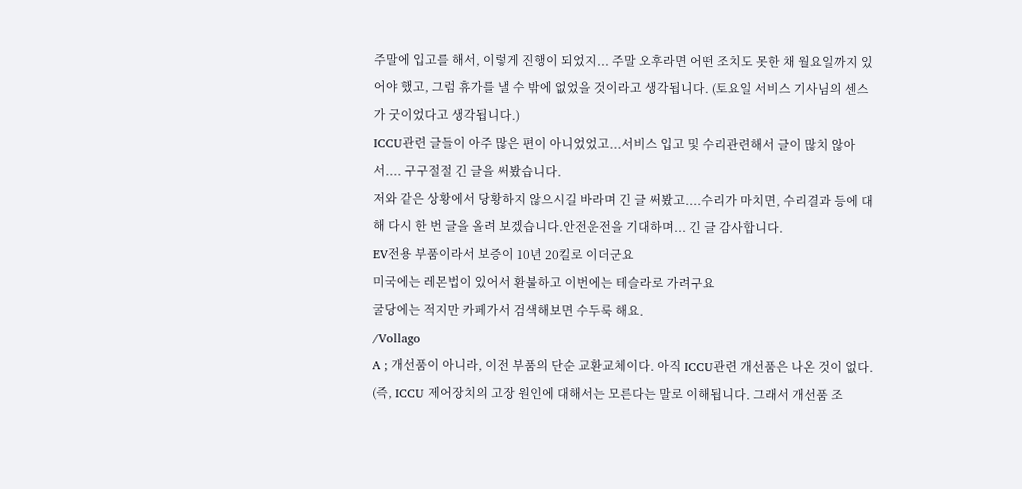주말에 입고를 해서, 이렇게 진행이 되었지... 주말 오후라면 어떤 조치도 못한 채 월요일까지 있어야 했고, 그럼 휴가를 낼 수 밖에 없었을 것이라고 생각됩니다. (토요일 서비스 기사님의 센스가 굿이었다고 생각됩니다.)
ICCU관련 글들이 아주 많은 편이 아니었었고...서비스 입고 및 수리관련해서 글이 많치 않아서.... 구구절절 긴 글을 써봤습니다.
저와 같은 상황에서 당황하지 않으시길 바라며 긴 글 써봤고....수리가 마치면, 수리결과 등에 대해 다시 한 번 글을 올려 보겠습니다.안전운전을 기대하며... 긴 글 감사합니다.
EV전용 부품이라서 보증이 10년 20킬로 이더군요
미국에는 레몬법이 있어서 환불하고 이번에는 테슬라로 가려구요
굴당에는 적지만 카페가서 검색해보면 수두룩 해요.
/Vollago
A ; 개선품이 아니라, 이전 부품의 단순 교환교체이다. 아직 ICCU관련 개선품은 나온 것이 없다.
(즉, ICCU 제어장치의 고장 원인에 대해서는 모른다는 말로 이해됩니다. 그래서 개선품 조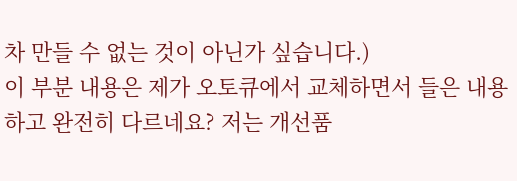차 만들 수 없는 것이 아닌가 싶습니다.)
이 부분 내용은 제가 오토큐에서 교체하면서 들은 내용하고 완전히 다르네요? 저는 개선품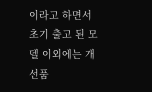이라고 하면서 초기 출고 된 모델 이외에는 개선품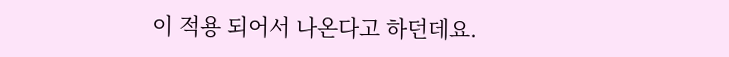이 적용 되어서 나온다고 하던데요.